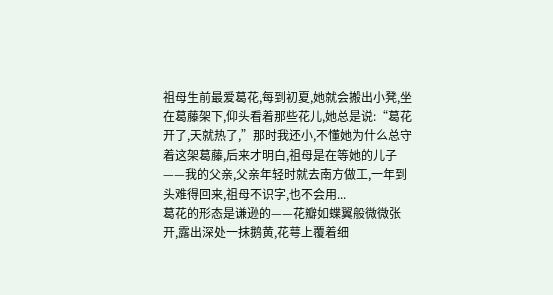祖母生前最爱葛花,每到初夏,她就会搬出小凳,坐在葛藤架下,仰头看着那些花儿,她总是说:“葛花开了,天就热了,”那时我还小,不懂她为什么总守着这架葛藤,后来才明白,祖母是在等她的儿子——我的父亲,父亲年轻时就去南方做工,一年到头难得回来,祖母不识字,也不会用...
葛花的形态是谦逊的——花瓣如蝶翼般微微张开,露出深处一抹鹅黄,花萼上覆着细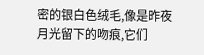密的银白色绒毛,像是昨夜月光留下的吻痕,它们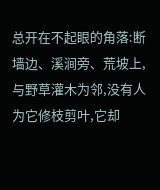总开在不起眼的角落:断墙边、溪涧旁、荒坡上,与野草灌木为邻,没有人为它修枝剪叶,它却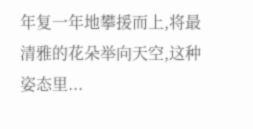年复一年地攀援而上,将最清雅的花朵举向天空,这种姿态里...